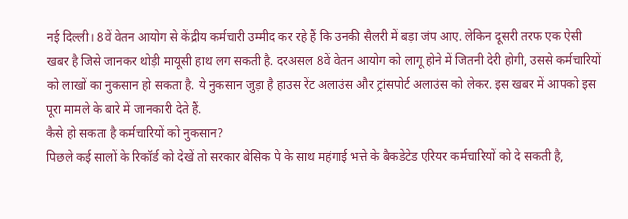नई दिल्ली। 8वें वेतन आयोग से केंद्रीय कर्मचारी उम्मीद कर रहे हैं कि उनकी सैलरी में बड़ा जंप आए. लेकिन दूसरी तरफ एक ऐसी खबर है जिसे जानकर थोड़ी मायूसी हाथ लग सकती है. दरअसल 8वें वेतन आयोग को लागू होने में जितनी देरी होगी, उससे कर्मचारियों को लाखों का नुकसान हो सकता है. ये नुकसान जुड़ा है हाउस रेंट अलाउंस और ट्रांसपोर्ट अलाउंस को लेकर. इस खबर में आपको इस पूरा मामले के बारे में जानकारी देते हैं.
कैसे हो सकता है कर्मचारियों को नुकसान?
पिछले कई सालों के रिकॉर्ड को देखें तो सरकार बेसिक पे के साथ महंगाई भत्ते के बैकडेटेड एरियर कर्मचारियों को दे सकती है,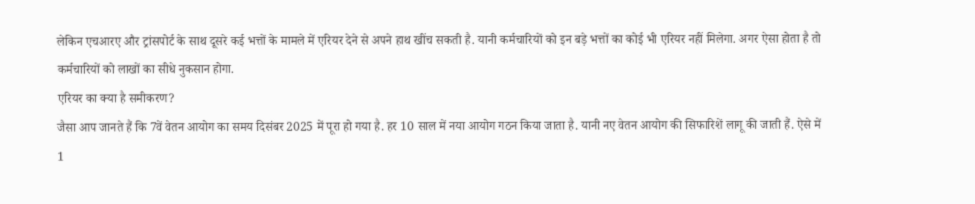लेकिन एचआरए और ट्रांसपोर्ट के साथ दूसरे कई भत्तों के मामले में एरियर देने से अपने हाथ खींच सकती है. यानी कर्मचारियों को इन बड़े भत्तों का कोई भी एरियर नहीं मिलेगा. अगर ऐसा होता है तो कर्मचारियों को लाखों का सीधे नुकसान होगा.
एरियर का क्या है समीकरण?
जैसा आप जानते हैं कि 7वें वेतन आयोग का समय दिसंबर 2025 में पूरा हो गया है. हर 10 साल में नया आयोग गठन किया जाता है. यानी नए वेतन आयोग की सिफारिशें लागू की जाती हैं. ऐसे में 1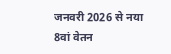जनवरी 2026 से नया 8वां वेतन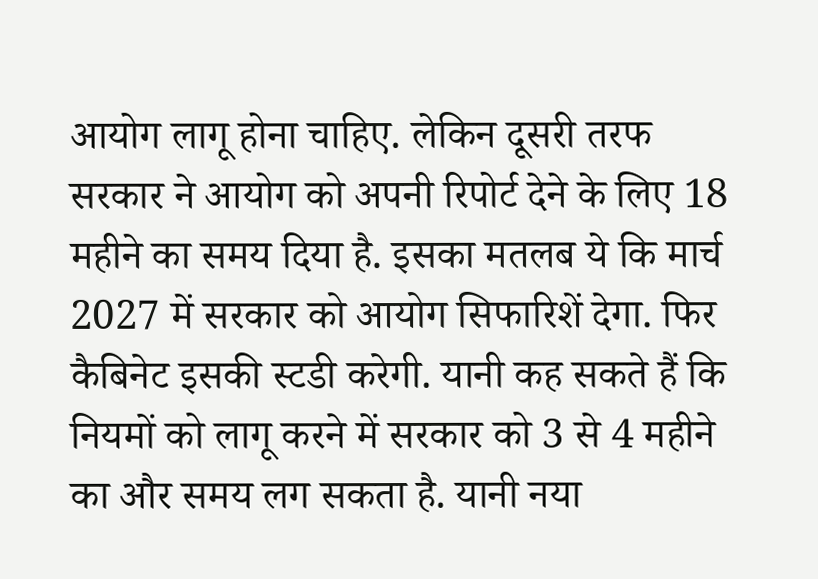आयोग लागू होना चाहिए. लेकिन दूसरी तरफ सरकार ने आयोग को अपनी रिपोर्ट देने के लिए 18 महीने का समय दिया है. इसका मतलब ये कि मार्च 2027 में सरकार को आयोग सिफारिशें देगा. फिर कैबिनेट इसकी स्टडी करेगी. यानी कह सकते हैं कि नियमों को लागू करने में सरकार को 3 से 4 महीने का और समय लग सकता है. यानी नया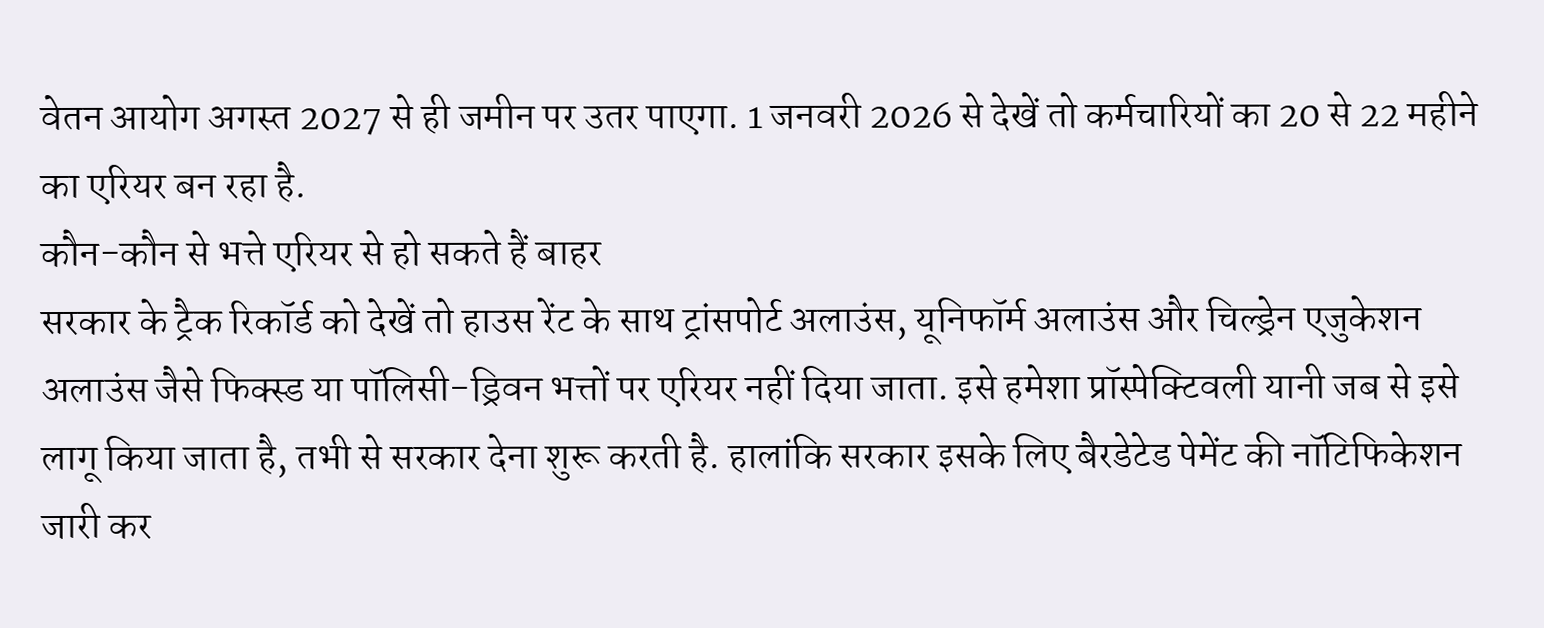वेतन आयोग अगस्त 2027 से ही जमीन पर उतर पाएगा. 1 जनवरी 2026 से देखें तो कर्मचारियों का 20 से 22 महीने का एरियर बन रहा है.
कौन-कौन से भत्ते एरियर से हो सकते हैं बाहर
सरकार के ट्रैक रिकॉर्ड को देखें तो हाउस रेंट के साथ ट्रांसपोर्ट अलाउंस, यूनिफॉर्म अलाउंस और चिल्ड्रेन एजुकेशन अलाउंस जैसे फिक्स्ड या पॉलिसी-ड्रिवन भत्तों पर एरियर नहीं दिया जाता. इसे हमेशा प्रॉस्पेक्टिवली यानी जब से इसे लागू किया जाता है, तभी से सरकार देना शुरू करती है. हालांकि सरकार इसके लिए बैरडेटेड पेमेंट की नॉटिफिकेशन जारी कर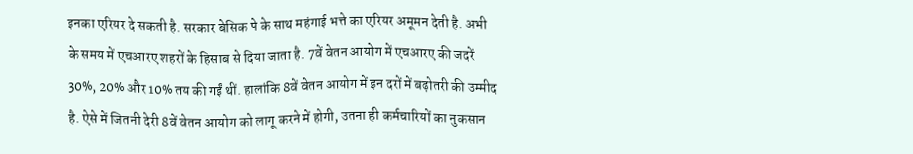इनका एरियर दे सकती है. सरकार बेसिक पे के साथ महंगाई भत्ते का एरियर अमूमन देती है. अभी के समय में एचआरए शहरों के हिसाब से दिया जाता है. 7वें वेतन आयोग में एचआरए की जदरें 30%, 20% और 10% तय की गईं थीं. हालांकि 8वें वेतन आयोग में इन दरों में बढ़ोतरी की उम्मीद है. ऐसे में जितनी देरी 8वें वेतन आयोग को लागू करने में होगी, उतना ही कर्मचारियों का नुकसान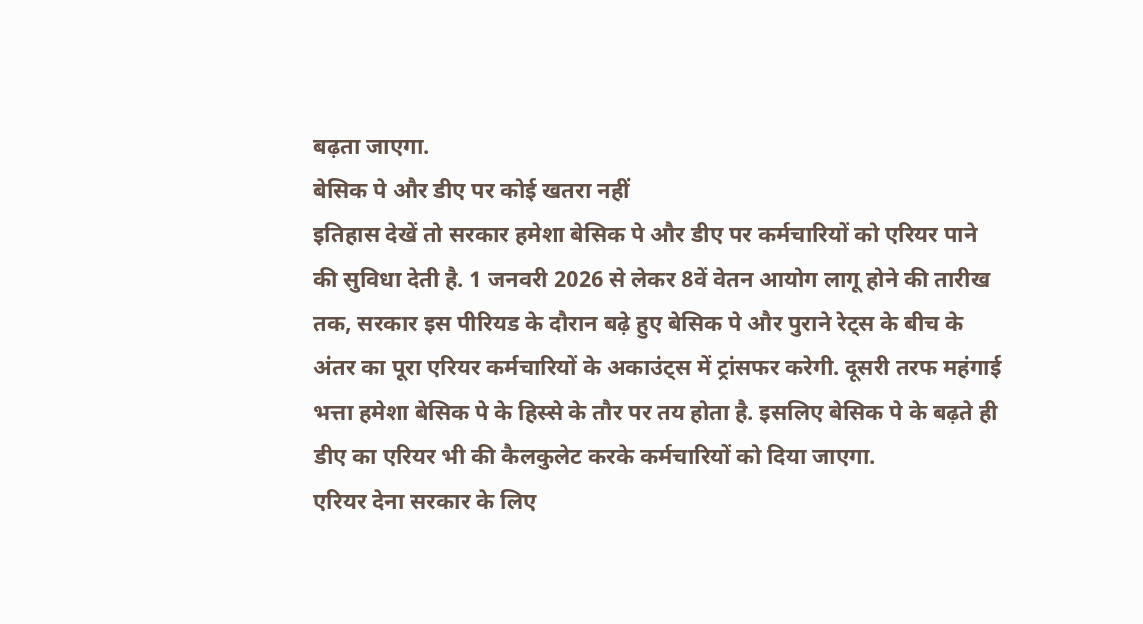बढ़ता जाएगा.
बेसिक पे और डीए पर कोई खतरा नहीं
इतिहास देखें तो सरकार हमेशा बेसिक पे और डीए पर कर्मचारियों को एरियर पाने की सुविधा देती है. 1 जनवरी 2026 से लेकर 8वें वेतन आयोग लागू होने की तारीख तक, सरकार इस पीरियड के दौरान बढ़े हुए बेसिक पे और पुराने रेट्स के बीच के अंतर का पूरा एरियर कर्मचारियों के अकाउंट्स में ट्रांसफर करेगी. दूसरी तरफ महंगाई भत्ता हमेशा बेसिक पे के हिस्से के तौर पर तय होता है. इसलिए बेसिक पे के बढ़ते ही डीए का एरियर भी की कैलकुलेट करके कर्मचारियों को दिया जाएगा.
एरियर देना सरकार के लिए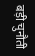बड़ी चुनौती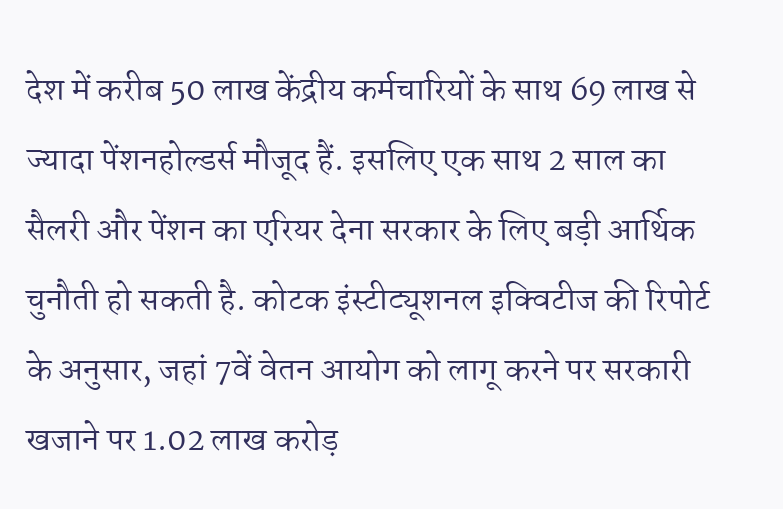देश में करीब 50 लाख केंद्रीय कर्मचारियों के साथ 69 लाख से ज्यादा पेंशनहोल्डर्स मौजूद हैं. इसलिए एक साथ 2 साल का सैलरी और पेंशन का एरियर देना सरकार के लिए बड़ी आर्थिक चुनौती हो सकती है. कोटक इंस्टीट्यूशनल इक्विटीज की रिपोर्ट के अनुसार, जहां 7वें वेतन आयोग को लागू करने पर सरकारी खजाने पर 1.02 लाख करोड़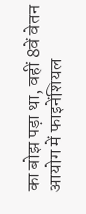का बोझ पड़ा था, वहीं 8वें वेतन आयोग में फाइनेंशियल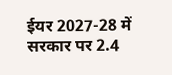ईयर 2027-28 में सरकार पर 2.4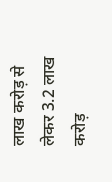लाख करोड़ से लेकर 3.2 लाख करोड़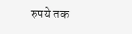रुपये तक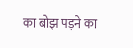का बोझ पड़ने का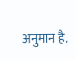अनुमान है.